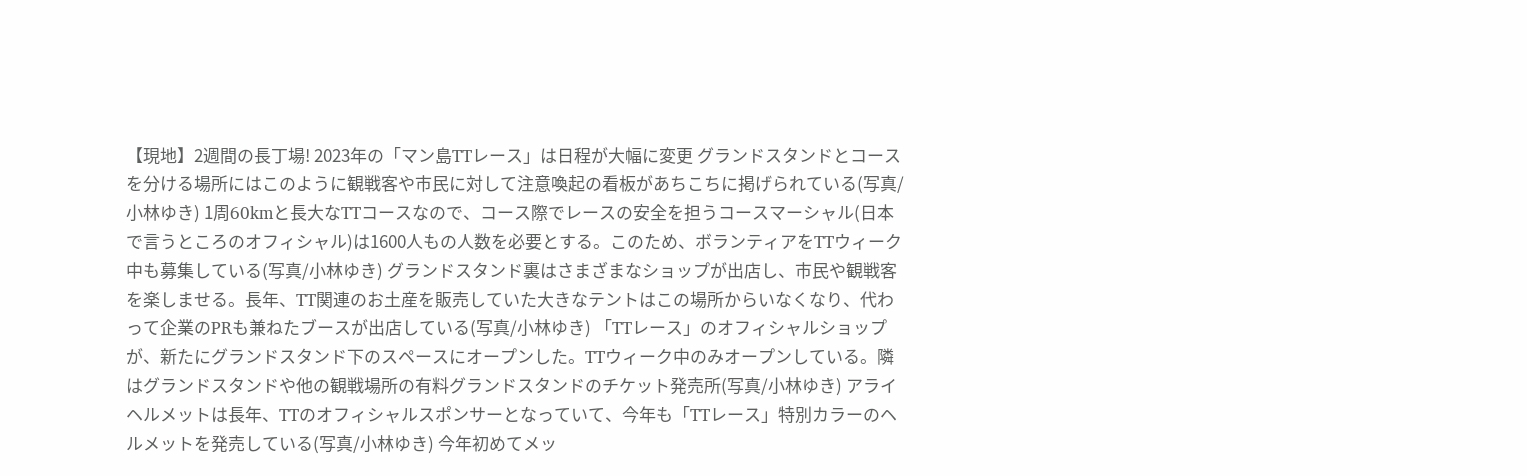【現地】2週間の長丁場! 2023年の「マン島TTレース」は日程が大幅に変更 グランドスタンドとコースを分ける場所にはこのように観戦客や市民に対して注意喚起の看板があちこちに掲げられている(写真/小林ゆき) 1周60kmと長大なTTコースなので、コース際でレースの安全を担うコースマーシャル(日本で言うところのオフィシャル)は1600人もの人数を必要とする。このため、ボランティアをTTウィーク中も募集している(写真/小林ゆき) グランドスタンド裏はさまざまなショップが出店し、市民や観戦客を楽しませる。長年、TT関連のお土産を販売していた大きなテントはこの場所からいなくなり、代わって企業のPRも兼ねたブースが出店している(写真/小林ゆき) 「TTレース」のオフィシャルショップが、新たにグランドスタンド下のスペースにオープンした。TTウィーク中のみオープンしている。隣はグランドスタンドや他の観戦場所の有料グランドスタンドのチケット発売所(写真/小林ゆき) アライヘルメットは長年、TTのオフィシャルスポンサーとなっていて、今年も「TTレース」特別カラーのヘルメットを発売している(写真/小林ゆき) 今年初めてメッ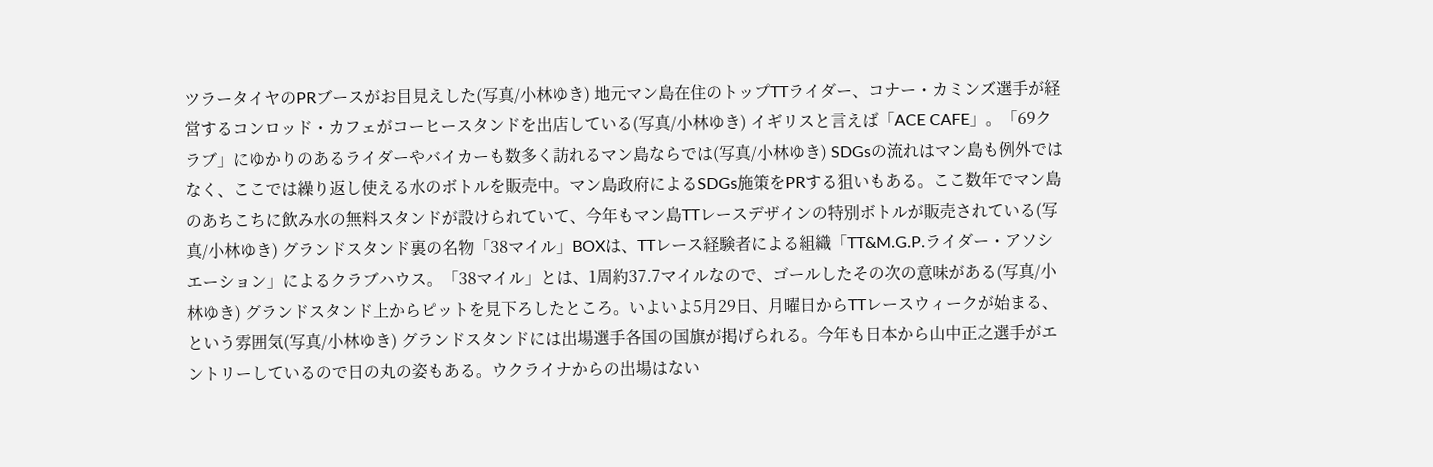ツラータイヤのPRブースがお目見えした(写真/小林ゆき) 地元マン島在住のトップTTライダー、コナー・カミンズ選手が経営するコンロッド・カフェがコーヒースタンドを出店している(写真/小林ゆき) イギリスと言えば「ACE CAFE」。「69クラブ」にゆかりのあるライダーやバイカーも数多く訪れるマン島ならでは(写真/小林ゆき) SDGsの流れはマン島も例外ではなく、ここでは繰り返し使える水のボトルを販売中。マン島政府によるSDGs施策をPRする狙いもある。ここ数年でマン島のあちこちに飲み水の無料スタンドが設けられていて、今年もマン島TTレースデザインの特別ボトルが販売されている(写真/小林ゆき) グランドスタンド裏の名物「38マイル」BOXは、TTレース経験者による組織「TT&M.G.P.ライダー・アソシエーション」によるクラブハウス。「38マイル」とは、1周約37.7マイルなので、ゴールしたその次の意味がある(写真/小林ゆき) グランドスタンド上からピットを見下ろしたところ。いよいよ5月29日、月曜日からTTレースウィークが始まる、という雰囲気(写真/小林ゆき) グランドスタンドには出場選手各国の国旗が掲げられる。今年も日本から山中正之選手がエントリーしているので日の丸の姿もある。ウクライナからの出場はない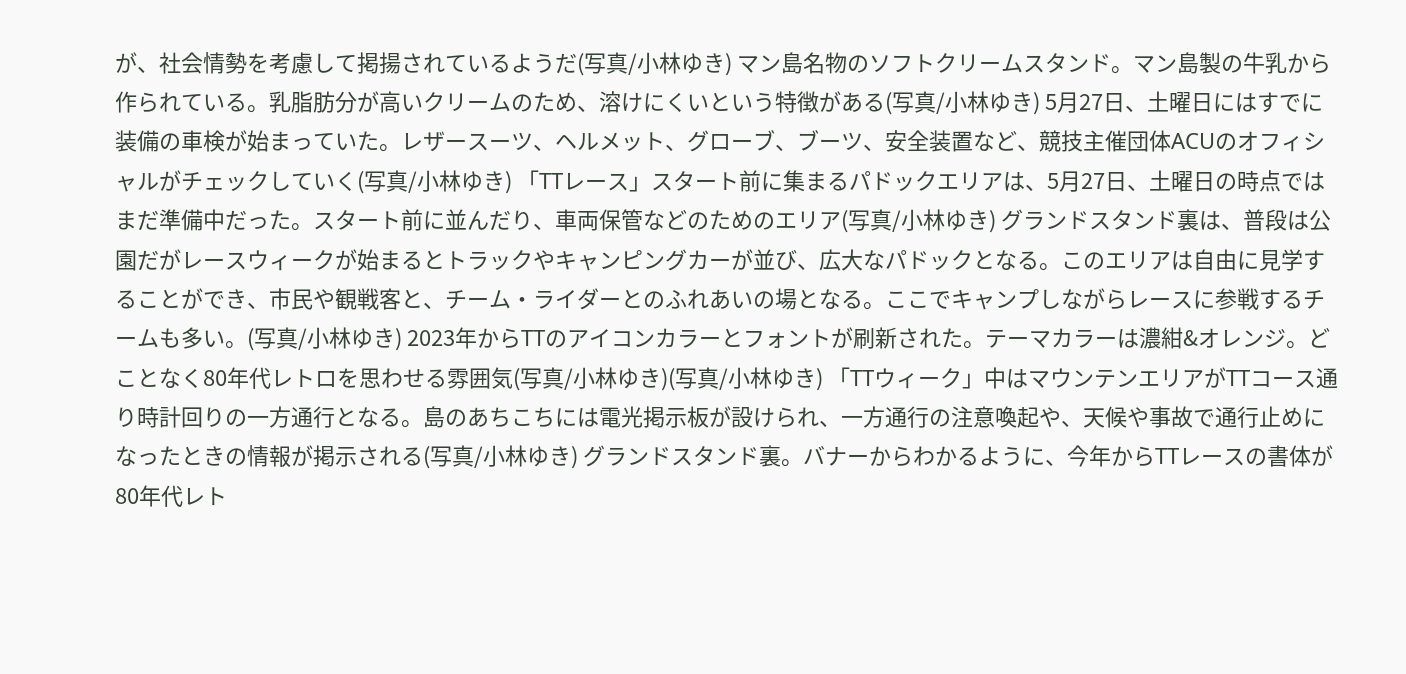が、社会情勢を考慮して掲揚されているようだ(写真/小林ゆき) マン島名物のソフトクリームスタンド。マン島製の牛乳から作られている。乳脂肪分が高いクリームのため、溶けにくいという特徴がある(写真/小林ゆき) 5月27日、土曜日にはすでに装備の車検が始まっていた。レザースーツ、ヘルメット、グローブ、ブーツ、安全装置など、競技主催団体ACUのオフィシャルがチェックしていく(写真/小林ゆき) 「TTレース」スタート前に集まるパドックエリアは、5月27日、土曜日の時点ではまだ準備中だった。スタート前に並んだり、車両保管などのためのエリア(写真/小林ゆき) グランドスタンド裏は、普段は公園だがレースウィークが始まるとトラックやキャンピングカーが並び、広大なパドックとなる。このエリアは自由に見学することができ、市民や観戦客と、チーム・ライダーとのふれあいの場となる。ここでキャンプしながらレースに参戦するチームも多い。(写真/小林ゆき) 2023年からTTのアイコンカラーとフォントが刷新された。テーマカラーは濃紺&オレンジ。どことなく80年代レトロを思わせる雰囲気(写真/小林ゆき)(写真/小林ゆき) 「TTウィーク」中はマウンテンエリアがTTコース通り時計回りの一方通行となる。島のあちこちには電光掲示板が設けられ、一方通行の注意喚起や、天候や事故で通行止めになったときの情報が掲示される(写真/小林ゆき) グランドスタンド裏。バナーからわかるように、今年からTTレースの書体が80年代レト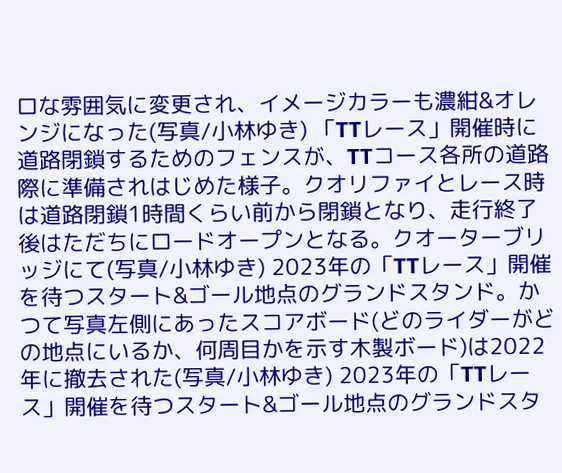ロな雰囲気に変更され、イメージカラーも濃紺&オレンジになった(写真/小林ゆき) 「TTレース」開催時に道路閉鎖するためのフェンスが、TTコース各所の道路際に準備されはじめた様子。クオリファイとレース時は道路閉鎖1時間くらい前から閉鎖となり、走行終了後はただちにロードオープンとなる。クオーターブリッジにて(写真/小林ゆき) 2023年の「TTレース」開催を待つスタート&ゴール地点のグランドスタンド。かつて写真左側にあったスコアボード(どのライダーがどの地点にいるか、何周目かを示す木製ボード)は2022年に撤去された(写真/小林ゆき) 2023年の「TTレース」開催を待つスタート&ゴール地点のグランドスタ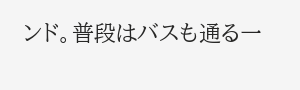ンド。普段はバスも通る一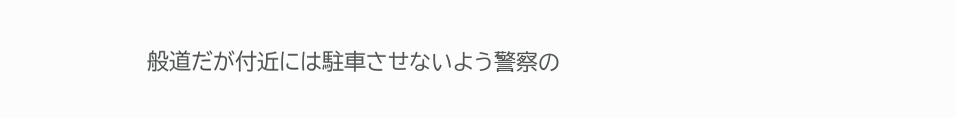般道だが付近には駐車させないよう警察の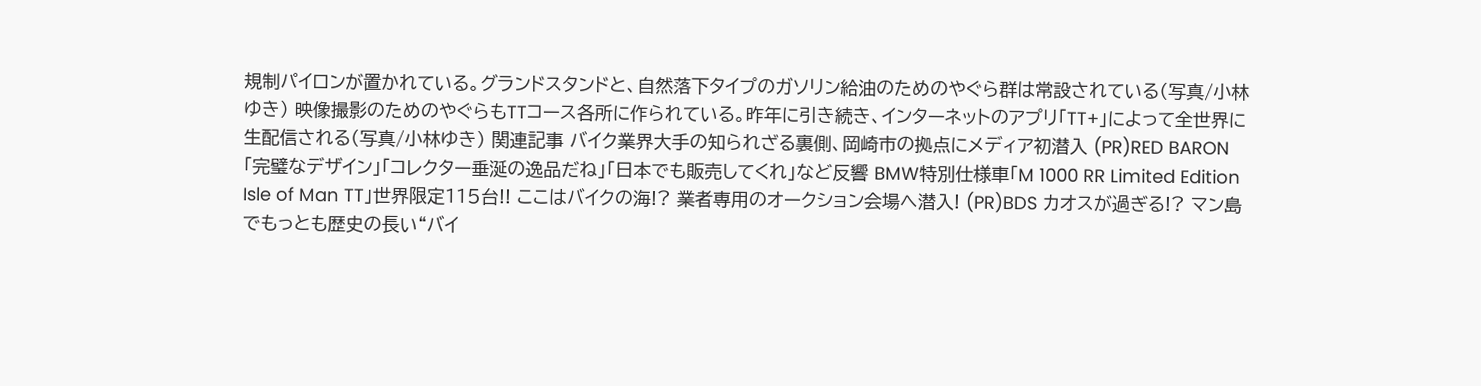規制パイロンが置かれている。グランドスタンドと、自然落下タイプのガソリン給油のためのやぐら群は常設されている(写真/小林ゆき) 映像撮影のためのやぐらもTTコース各所に作られている。昨年に引き続き、インターネットのアプリ「TT+」によって全世界に生配信される(写真/小林ゆき) 関連記事 バイク業界大手の知られざる裏側、岡崎市の拠点にメディア初潜入 (PR)RED BARON 「完璧なデザイン」「コレクター垂涎の逸品だね」「日本でも販売してくれ」など反響 BMW特別仕様車「M 1000 RR Limited Edition Isle of Man TT」世界限定115台!! ここはバイクの海!? 業者専用のオークション会場へ潜入! (PR)BDS カオスが過ぎる!? マン島でもっとも歴史の長い“バイ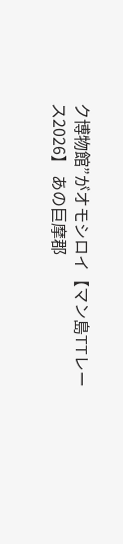ク博物館”がオモシロイ【マン島TTレース2026】 あの巨摩郡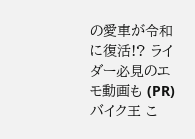の愛車が令和に復活!? ライダー必見のエモ動画も (PR)バイク王 こ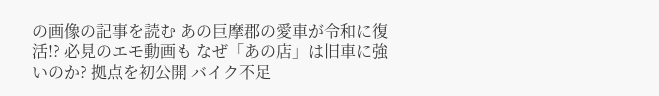の画像の記事を読む あの巨摩郡の愛車が令和に復活!? 必見のエモ動画も なぜ「あの店」は旧車に強いのか? 拠点を初公開 バイク不足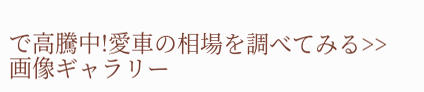で高騰中!愛車の相場を調べてみる>> 画像ギャラリー